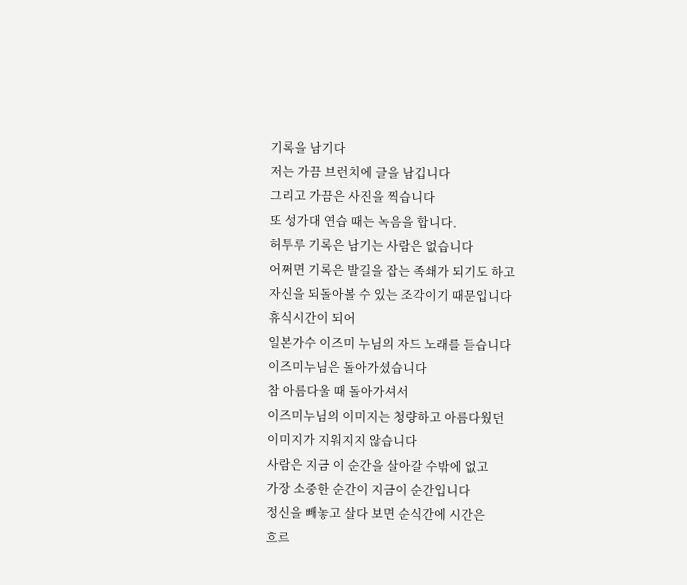기록을 남기다
저는 가끔 브런치에 글을 남깁니다
그리고 가끔은 사진을 찍습니다
또 성가대 연습 때는 녹음을 합니다.
허투루 기록은 남기는 사람은 없습니다
어쩌면 기록은 발길을 잡는 족쇄가 되기도 하고
자신을 되돌아볼 수 있는 조각이기 때문입니다
휴식시간이 되어
일본가수 이즈미 누님의 자드 노래를 듣습니다
이즈미누님은 돌아가셨습니다
참 아름다울 때 돌아가셔서
이즈미누님의 이미지는 청량하고 아름다웠던
이미지가 지워지지 않습니다
사람은 지금 이 순간을 살아갈 수밖에 없고
가장 소중한 순간이 지금이 순간입니다
정신을 빼놓고 살다 보면 순식간에 시간은
흐르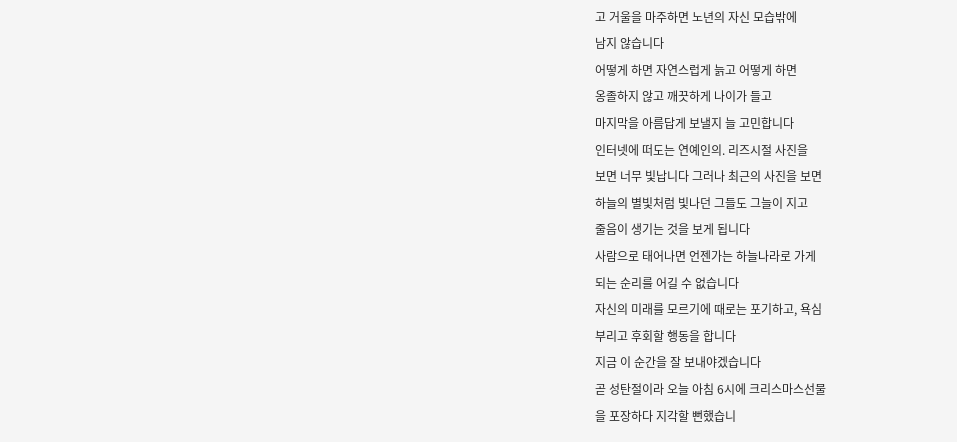고 거울을 마주하면 노년의 자신 모습밖에
남지 않습니다
어떻게 하면 자연스럽게 늙고 어떻게 하면
옹졸하지 않고 깨끗하게 나이가 들고
마지막을 아름답게 보낼지 늘 고민합니다
인터넷에 떠도는 연예인의. 리즈시절 사진을
보면 너무 빛납니다 그러나 최근의 사진을 보면
하늘의 별빛처럼 빛나던 그들도 그늘이 지고
줄음이 생기는 것을 보게 됩니다
사람으로 태어나면 언젠가는 하늘나라로 가게
되는 순리를 어길 수 없습니다
자신의 미래를 모르기에 때로는 포기하고, 욕심
부리고 후회할 행동을 합니다
지금 이 순간을 잘 보내야겠습니다
곧 성탄절이라 오늘 아침 6시에 크리스마스선물
을 포장하다 지각할 뻔했습니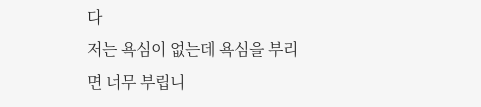다
저는 욕심이 없는데 욕심을 부리면 너무 부립니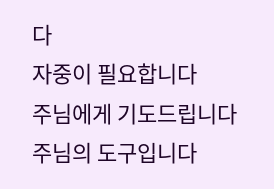다
자중이 필요합니다
주님에게 기도드립니다
주님의 도구입니다